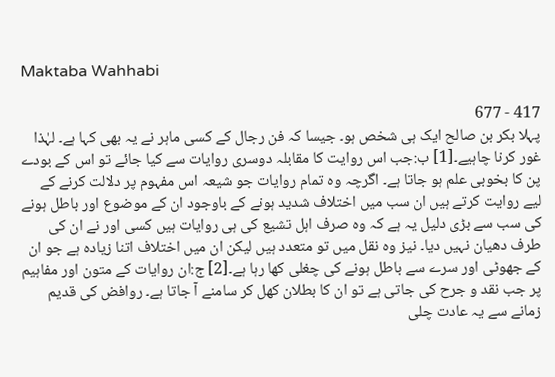Maktaba Wahhabi

417 - 677
پہلا بکر بن صالح ایک ہی شخص ہو۔ جیسا کہ فن رجال کے کسی ماہر نے یہ بھی کہا ہے۔ لہٰذا غور کرنا چاہیے۔[1] ب:جب اس روایت کا مقابلہ دوسری روایات سے کیا جائے تو اس کے بودے پن کا بخوبی علم ہو جاتا ہے۔ اگرچہ وہ تمام روایات جو شیعہ اس مفہوم پر دلالت کرنے کے لیے روایت کرتے ہیں ان سب میں اختلاف شدید ہونے کے باوجود ان کے موضوع اور باطل ہونے کی سب سے بڑی دلیل یہ ہے کہ وہ صرف اہل تشیع کی ہی روایات ہیں کسی اور نے ان کی طرف دھیان نہیں دیا۔ نیز وہ نقل میں تو متعدد ہیں لیکن ان میں اختلاف اتنا زیادہ ہے جو ان کے جھوٹی اور سرے سے باطل ہونے کی چغلی کھا رہا ہے۔[2] ج:ان روایات کے متون اور مفاہیم پر جب نقد و جرح کی جاتی ہے تو ان کا بطلان کھل کر سامنے آ جاتا ہے۔ روافض کی قدیم زمانے سے یہ عادت چلی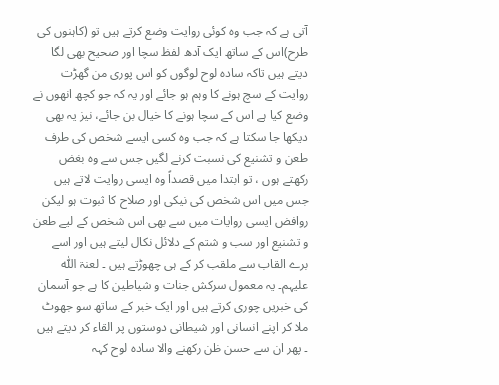آتی ہے کہ جب وہ کوئی روایت وضع کرتے ہیں تو (کاہنوں کی طرح)اس کے ساتھ ایک آدھ لفظ سچا اور صحیح بھی لگا دیتے ہیں تاکہ سادہ لوح لوگوں کو اس پوری من گھڑت روایت کے سچ ہونے کا وہم ہو جائے اور یہ کہ جو کچھ انھوں نے وضع کیا ہے اس کے سچا ہونے کا خیال بن جائے، نیز یہ بھی دیکھا جا سکتا ہے کہ جب وہ کسی ایسے شخص کی طرف طعن و تشنیع کی نسبت کرنے لگیں جس سے وہ بغض رکھتے ہوں ، تو ابتدا میں قصداً وہ ایسی روایت لاتے ہیں جس میں اس شخص کی نیکی اور صلاح کا ثبوت ہو لیکن روافض ایسی روایات میں سے بھی اس شخص کے لیے طعن و تشنیع اور سب و شتم کے دلائل نکال لیتے ہیں اور اسے برے القاب سے ملقب کر کے ہی چھوڑتے ہیں ۔ لعنۃ اللّٰہ علیہم۔ یہ معمول سرکش جنات و شیاطین کا ہے جو آسمان کی خبریں چوری کرتے ہیں اور ایک خبر کے ساتھ سو جھوٹ ملا کر اپنے انسانی اور شیطانی دوستوں پر القاء کر دیتے ہیں ۔ پھر ان سے حسن ظن رکھنے والا سادہ لوح کہہ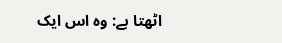اٹھتا ہے: وہ اس ایک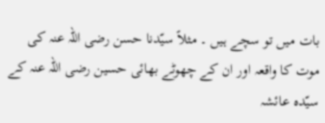بات میں تو سچے ہیں ۔ مثلاً سیّدنا حسن رضی اللہ عنہ کی موت کا واقعہ اور ان کے چھوٹے بھائی حسین رضی اللہ عنہ کے سیّدہ عائشہ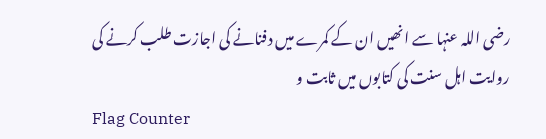رضی اللہ عنہا سے انھیں ان کے کمرے میں دفنانے کی اجازت طلب کرنے کی روایت اہل سنت کی کتابوں میں ثابت و
Flag Counter